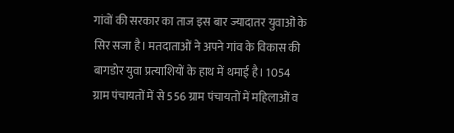गांवों की सरकार का ताज इस बार ज्यादातर युवाओं के सिर सजा है। मतदाताओं ने अपने गांव के विकास की बागडोर युवा प्रत्याशियों के हाथ में थमाई है। 1054 ग्राम पंचायतों में से 556 ग्राम पंचायतों में महिलाओं व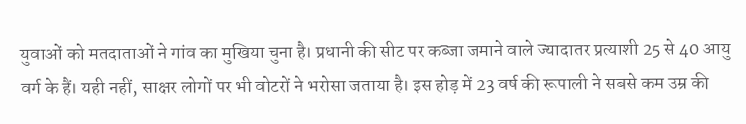युवाओं को मतदाताओं ने गांव का मुखिया चुना है। प्रधानी की सीट पर कब्जा जमाने वाले ज्यादातर प्रत्याशी 25 से 40 आयु वर्ग के हैं। यही नहीं, साक्षर लोगों पर भी वोटरों ने भरोसा जताया है। इस होड़ में 23 वर्ष की रूपाली ने सबसे कम उम्र की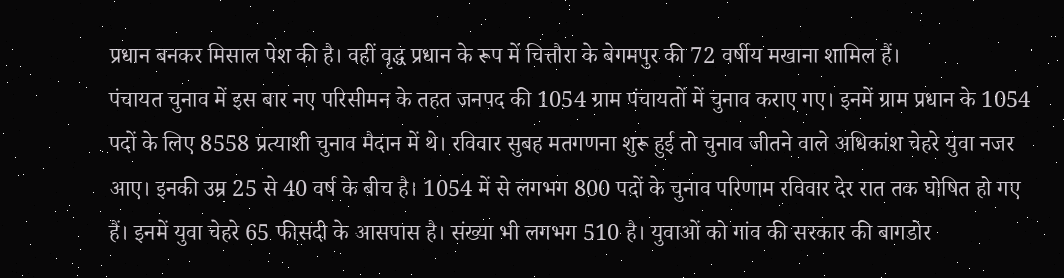प्रधान बनकर मिसाल पेश की है। वहीं वृद्ध प्रधान के रूप में चित्तौरा के बेगमपुर की 72 वर्षीय मखाना शामिल हैं।
पंचायत चुनाव में इस बार नए परिसीमन के तहत जनपद की 1054 ग्राम पंचायतों में चुनाव कराए गए। इनमें ग्राम प्रधान के 1054 पदों के लिए 8558 प्रत्याशी चुनाव मैदान में थे। रविवार सुबह मतगणना शुरू हुई तो चुनाव जीतने वाले अधिकांश चेहरे युवा नजर आए। इनकी उम्र 25 से 40 वर्ष के बीच है। 1054 में से लगभग 800 पदों के चुनाव परिणाम रविवार देर रात तक घोषित हो गए हैं। इनमें युवा चेहरे 65 फीसदी के आसपास है। संख्या भी लगभग 510 है। युवाओं को गांव की सरकार की बागडोर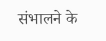संभालने के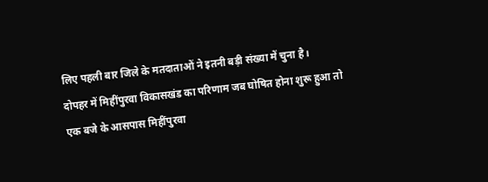लिए पहली बार जिले के मतदाताओं ने इतनी बड़ी संख्या में चुना है।
दोपहर में मिहींपुरवा विकासखंड का परिणाम जब घोषित होना शुरू हुआ तो एक बजे के आसपास मिहींपुरवा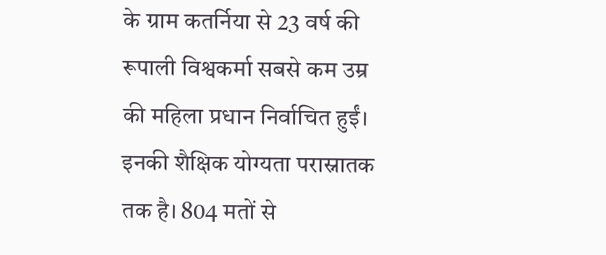के ग्राम कतर्निया से 23 वर्ष की रूपाली विश्वकर्मा सबसे कम उम्र की महिला प्रधान निर्वाचित हुईं। इनकी शैक्षिक योग्यता परास्नातक तक है। 804 मतों से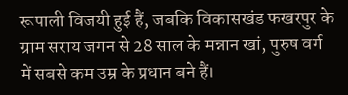रूपाली विजयी हुई हैं, जबकि विकासखंड फखरपुर के ग्राम सराय जगन से 28 साल के मन्नान खां, पुरुष वर्ग में सबसे कम उम्र के प्रधान बने हैं।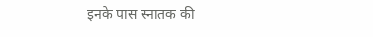इनके पास स्नातक की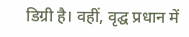डिग्री है। वहीं, वृद्घ प्रधान में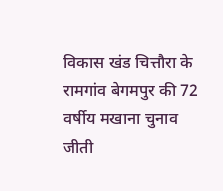विकास खंड चित्तौरा के रामगांव बेगमपुर की 72 वर्षीय मखाना चुनाव जीती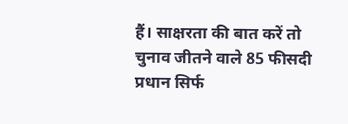हैं। साक्षरता की बात करें तो चुनाव जीतने वाले 85 फीसदी प्रधान सिर्फ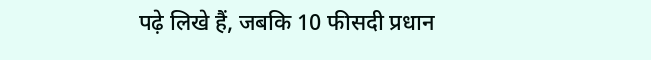पढ़े लिखे हैं, जबकि 10 फीसदी प्रधान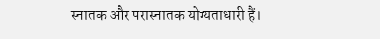स्नातक और परास्नातक योग्यताधारी हैं।